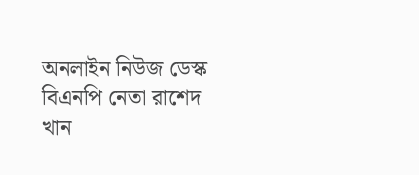অনলাইন নিউজ ডেস্ক
বিএনপি নেতা রাশেদ খান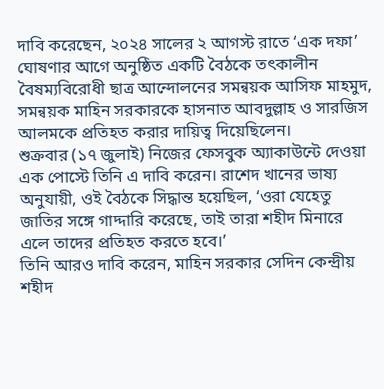দাবি করেছেন, ২০২৪ সালের ২ আগস্ট রাতে ‘এক দফা’ ঘোষণার আগে অনুষ্ঠিত একটি বৈঠকে তৎকালীন বৈষম্যবিরোধী ছাত্র আন্দোলনের সমন্বয়ক আসিফ মাহমুদ, সমন্বয়ক মাহিন সরকারকে হাসনাত আবদুল্লাহ ও সারজিস আলমকে প্রতিহত করার দায়িত্ব দিয়েছিলেন।
শুক্রবার (১৭ জুলাই) নিজের ফেসবুক অ্যাকাউন্টে দেওয়া এক পোস্টে তিনি এ দাবি করেন। রাশেদ খানের ভাষ্য অনুযায়ী, ওই বৈঠকে সিদ্ধান্ত হয়েছিল, ‘ওরা যেহেতু জাতির সঙ্গে গাদ্দারি করেছে, তাই তারা শহীদ মিনারে এলে তাদের প্রতিহত করতে হবে।’
তিনি আরও দাবি করেন, মাহিন সরকার সেদিন কেন্দ্রীয় শহীদ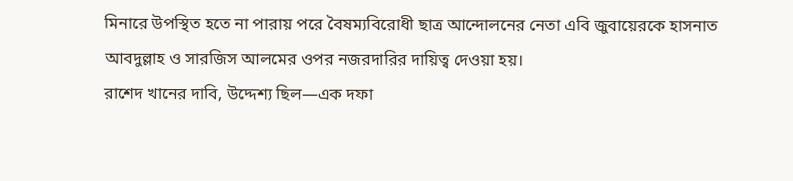মিনারে উপস্থিত হতে না পারায় পরে বৈষম্যবিরোধী ছাত্র আন্দোলনের নেতা এবি জুবায়েরকে হাসনাত আবদুল্লাহ ও সারজিস আলমের ওপর নজরদারির দায়িত্ব দেওয়া হয়।
রাশেদ খানের দাবি, উদ্দেশ্য ছিল—এক দফা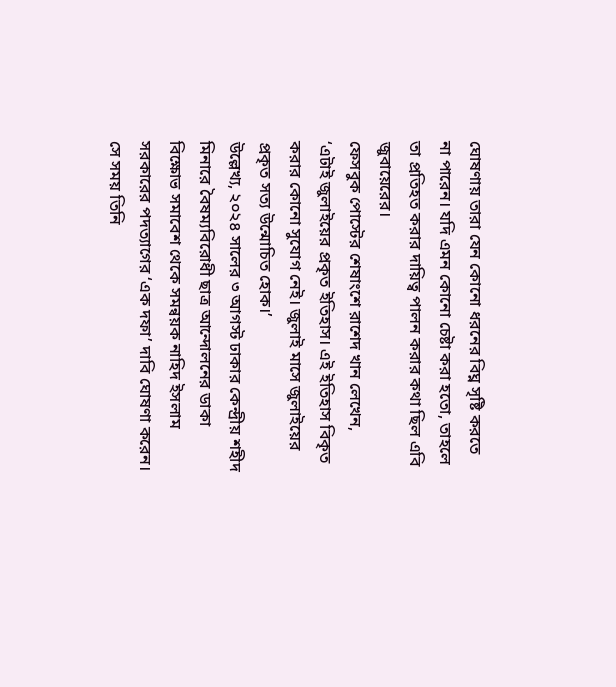ঘোষণায় তারা যেন কোনো ধরনের বিঘ্ন সৃষ্টি করতে না পারেন। যদি এমন কোনো চেষ্টা করা হতো, তাহলে তা প্রতিহত করার দায়িত্ব পালন করার কথা ছিল এবি জুবায়েরের।
ফেসবুক পোস্টের শেষাংশে রাশেদ খান লেখেন, ‘এটাই জুলাইয়ের প্রকৃত ইতিহাস। এই ইতিহাস বিকৃত করার কোনো সুযোগ নেই। জুলাই মাসে জুলাইয়ের প্রকৃত সত্য উন্মোচিত হোক।’
উল্লেখ্য, ২০২৪ সালের ৩ আগস্ট ঢাকার কেন্দ্রীয় শহীদ মিনারে বৈষম্যবিরোধী ছাত্র আন্দোলনের ডাকা বিক্ষোভ সমাবেশ থেকে সমন্বয়ক নাহিদ ইসলাম সরকারের পদত্যাগের ‘এক দফা’ দাবি ঘোষণা করেন। সে সময় তিনি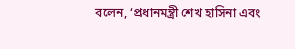বলেন, ‘প্রধানমন্ত্রী শেখ হাসিনা এবং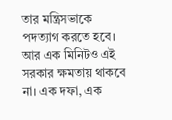তার মন্ত্রিসভাকে পদত্যাগ করতে হবে। আর এক মিনিটও এই সরকার ক্ষমতায় থাকবে না। এক দফা, এক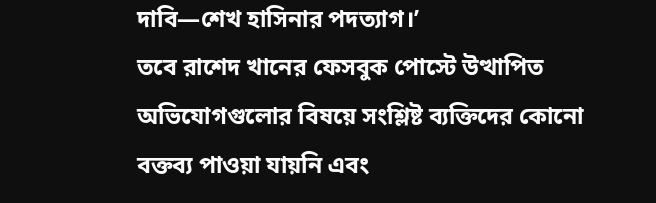দাবি—শেখ হাসিনার পদত্যাগ।’
তবে রাশেদ খানের ফেসবুক পোস্টে উত্থাপিত অভিযোগগুলোর বিষয়ে সংশ্লিষ্ট ব্যক্তিদের কোনো বক্তব্য পাওয়া যায়নি এবং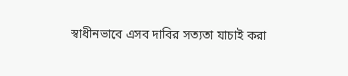স্বাধীনভাবে এসব দাবির সত্যতা যাচাই করা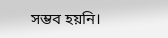সম্ভব হয়নি।